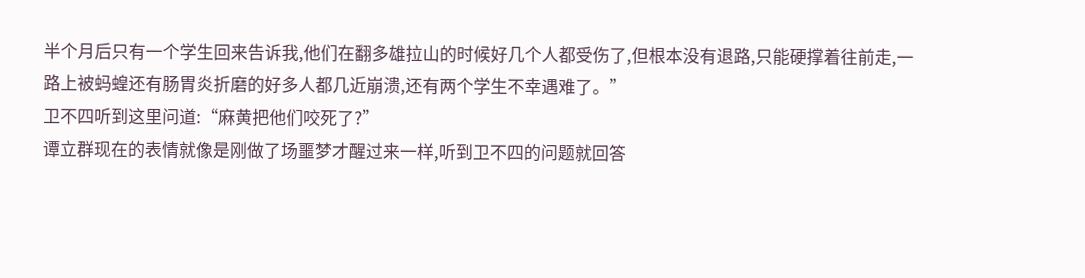半个月后只有一个学生回来告诉我,他们在翻多雄拉山的时候好几个人都受伤了,但根本没有退路,只能硬撑着往前走,一路上被蚂蝗还有肠胃炎折磨的好多人都几近崩溃,还有两个学生不幸遇难了。”
卫不四听到这里问道:“麻黄把他们咬死了?”
谭立群现在的表情就像是刚做了场噩梦才醒过来一样,听到卫不四的问题就回答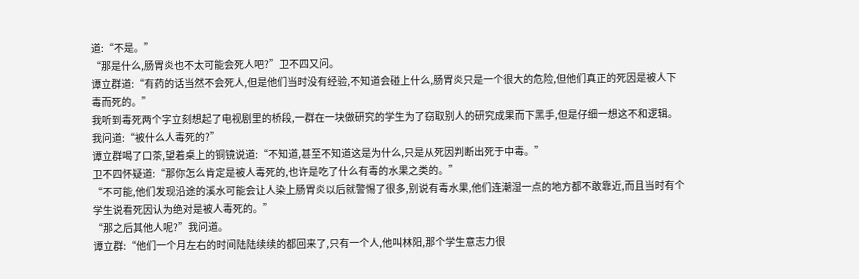道:“不是。”
“那是什么,肠胃炎也不太可能会死人吧?”卫不四又问。
谭立群道:“有药的话当然不会死人,但是他们当时没有经验,不知道会碰上什么,肠胃炎只是一个很大的危险,但他们真正的死因是被人下毒而死的。”
我听到毒死两个字立刻想起了电视剧里的桥段,一群在一块做研究的学生为了窃取别人的研究成果而下黑手,但是仔细一想这不和逻辑。
我问道:“被什么人毒死的?”
谭立群喝了口茶,望着桌上的铜镜说道:“不知道,甚至不知道这是为什么,只是从死因判断出死于中毒。”
卫不四怀疑道:“那你怎么肯定是被人毒死的,也许是吃了什么有毒的水果之类的。”
“不可能,他们发现沿途的溪水可能会让人染上肠胃炎以后就警惕了很多,别说有毒水果,他们连潮湿一点的地方都不敢靠近,而且当时有个学生说看死因认为绝对是被人毒死的。”
“那之后其他人呢?”我问道。
谭立群:“他们一个月左右的时间陆陆续续的都回来了,只有一个人,他叫林阳,那个学生意志力很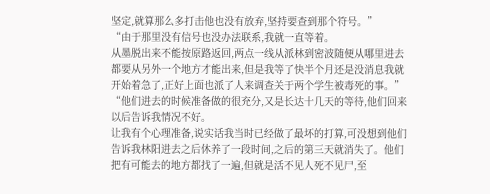坚定,就算那么多打击他也没有放弃,坚持要查到那个符号。”
“由于那里没有信号也没办法联系,我就一直等着。
从墨脱出来不能按原路返回,两点一线从派林到密波随便从哪里进去都要从另外一个地方才能出来,但是我等了快半个月还是没消息我就开始着急了,正好上面也派了人来调查关于两个学生被毒死的事。”
“他们进去的时候准备做的很充分,又是长达十几天的等待,他们回来以后告诉我情况不好。
让我有个心理准备,说实话我当时已经做了最坏的打算,可没想到他们告诉我林阳进去之后休养了一段时间,之后的第三天就消失了。他们把有可能去的地方都找了一遍,但就是活不见人死不见尸,至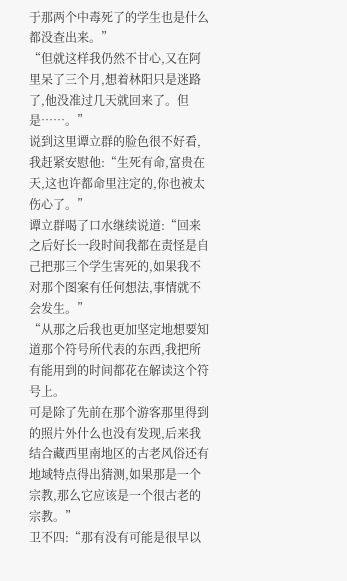于那两个中毒死了的学生也是什么都没查出来。”
“但就这样我仍然不甘心,又在阿里呆了三个月,想着林阳只是迷路了,他没准过几天就回来了。但是……。”
说到这里谭立群的脸色很不好看,我赶紧安慰他:“生死有命,富贵在天,这也许都命里注定的,你也被太伤心了。”
谭立群喝了口水继续说道:“回来之后好长一段时间我都在责怪是自己把那三个学生害死的,如果我不对那个图案有任何想法,事情就不会发生。”
“从那之后我也更加坚定地想要知道那个符号所代表的东西,我把所有能用到的时间都花在解读这个符号上。
可是除了先前在那个游客那里得到的照片外什么也没有发现,后来我结合藏西里南地区的古老风俗还有地域特点得出猜测,如果那是一个宗教,那么它应该是一个很古老的宗教。”
卫不四:“那有没有可能是很早以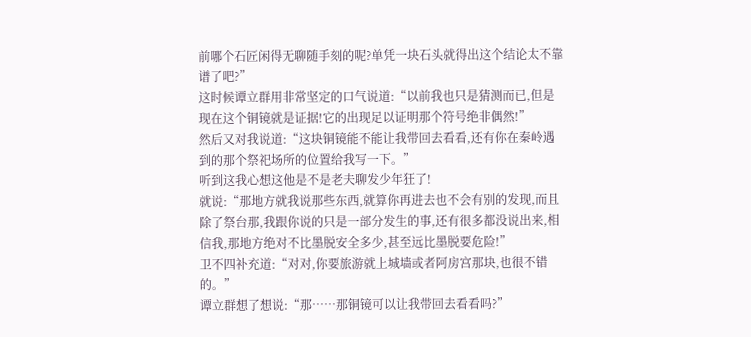前哪个石匠闲得无聊随手刻的呢?单凭一块石头就得出这个结论太不靠谱了吧?”
这时候谭立群用非常坚定的口气说道:“以前我也只是猜测而已,但是现在这个铜镜就是证据!它的出现足以证明那个符号绝非偶然!”
然后又对我说道:“这块铜镜能不能让我带回去看看,还有你在秦岭遇到的那个祭祀场所的位置给我写一下。”
听到这我心想这他是不是老夫聊发少年狂了!
就说:“那地方就我说那些东西,就算你再进去也不会有别的发现,而且除了祭台那,我跟你说的只是一部分发生的事,还有很多都没说出来,相信我,那地方绝对不比墨脱安全多少,甚至远比墨脱要危险!”
卫不四补充道:“对对,你要旅游就上城墙或者阿房宫那块,也很不错的。”
谭立群想了想说:“那……那铜镜可以让我带回去看看吗?”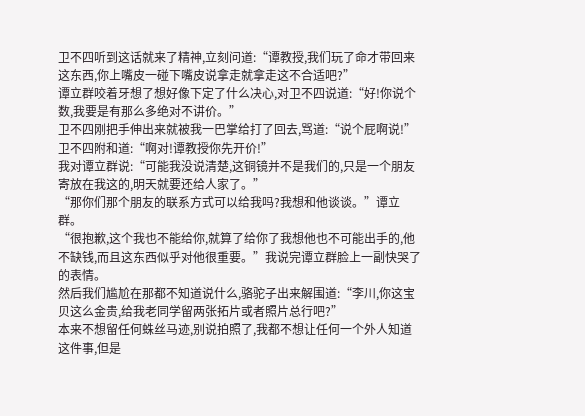卫不四听到这话就来了精神,立刻问道:“谭教授,我们玩了命才带回来这东西,你上嘴皮一碰下嘴皮说拿走就拿走这不合适吧?”
谭立群咬着牙想了想好像下定了什么决心,对卫不四说道:“好!你说个数,我要是有那么多绝对不讲价。”
卫不四刚把手伸出来就被我一巴掌给打了回去,骂道:“说个屁啊说!”
卫不四附和道:“啊对!谭教授你先开价!”
我对谭立群说:“可能我没说清楚,这铜镜并不是我们的,只是一个朋友寄放在我这的,明天就要还给人家了。”
“那你们那个朋友的联系方式可以给我吗?我想和他谈谈。”谭立群。
“很抱歉,这个我也不能给你,就算了给你了我想他也不可能出手的,他不缺钱,而且这东西似乎对他很重要。”我说完谭立群脸上一副快哭了的表情。
然后我们尴尬在那都不知道说什么,骆驼子出来解围道:“李川,你这宝贝这么金贵,给我老同学留两张拓片或者照片总行吧?”
本来不想留任何蛛丝马迹,别说拍照了,我都不想让任何一个外人知道这件事,但是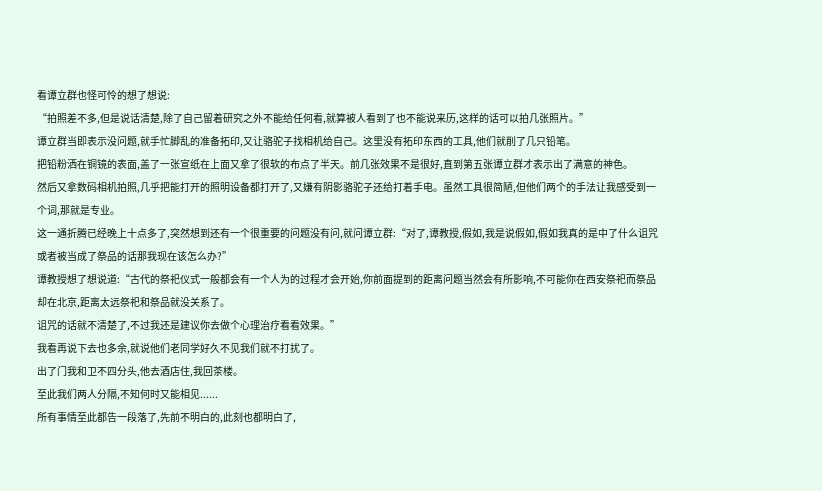看谭立群也怪可怜的想了想说:
“拍照差不多,但是说话清楚,除了自己留着研究之外不能给任何看,就算被人看到了也不能说来历,这样的话可以拍几张照片。”
谭立群当即表示没问题,就手忙脚乱的准备拓印,又让骆驼子找相机给自己。这里没有拓印东西的工具,他们就削了几只铅笔。
把铅粉洒在铜镜的表面,盖了一张宣纸在上面又拿了很软的布点了半天。前几张效果不是很好,直到第五张谭立群才表示出了满意的神色。
然后又拿数码相机拍照,几乎把能打开的照明设备都打开了,又嫌有阴影骆驼子还给打着手电。虽然工具很简陋,但他们两个的手法让我感受到一个词,那就是专业。
这一通折腾已经晚上十点多了,突然想到还有一个很重要的问题没有问,就问谭立群:“对了,谭教授,假如,我是说假如,假如我真的是中了什么诅咒或者被当成了祭品的话那我现在该怎么办?”
谭教授想了想说道:“古代的祭祀仪式一般都会有一个人为的过程才会开始,你前面提到的距离问题当然会有所影响,不可能你在西安祭祀而祭品却在北京,距离太远祭祀和祭品就没关系了。
诅咒的话就不清楚了,不过我还是建议你去做个心理治疗看看效果。”
我看再说下去也多余,就说他们老同学好久不见我们就不打扰了。
出了门我和卫不四分头,他去酒店住,我回茶楼。
至此我们两人分隔,不知何时又能相见......
所有事情至此都告一段落了,先前不明白的,此刻也都明白了,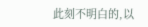此刻不明白的,以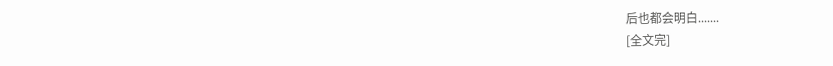后也都会明白.......
[全文完]